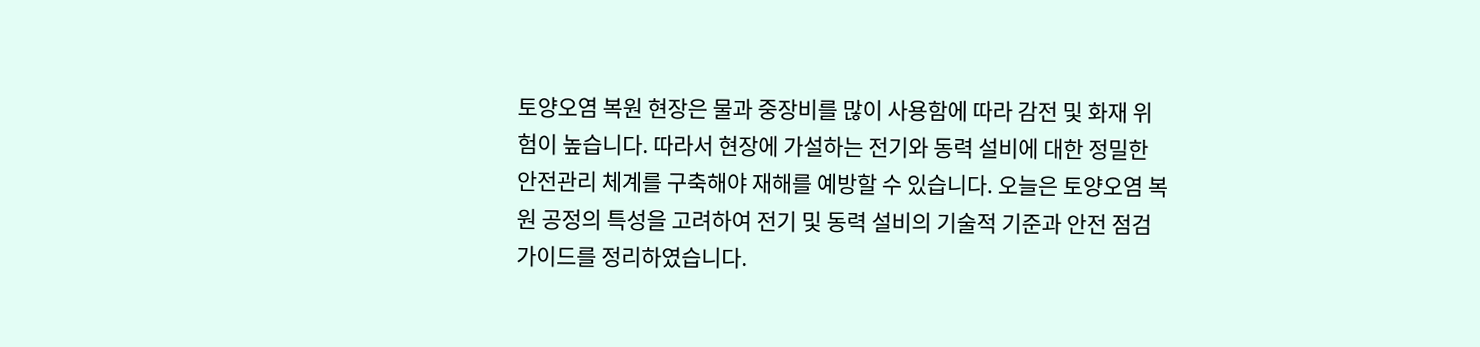토양오염 복원 현장은 물과 중장비를 많이 사용함에 따라 감전 및 화재 위험이 높습니다. 따라서 현장에 가설하는 전기와 동력 설비에 대한 정밀한 안전관리 체계를 구축해야 재해를 예방할 수 있습니다. 오늘은 토양오염 복원 공정의 특성을 고려하여 전기 및 동력 설비의 기술적 기준과 안전 점검 가이드를 정리하였습니다.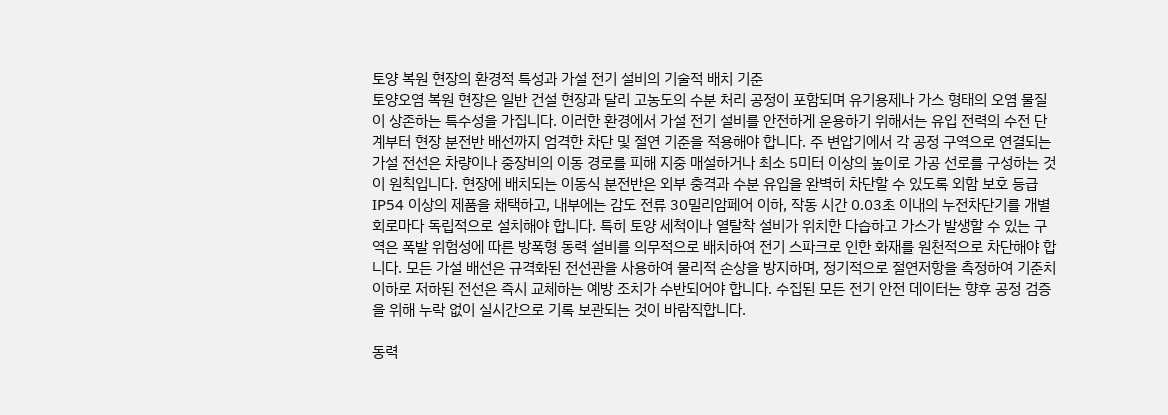토양 복원 현장의 환경적 특성과 가설 전기 설비의 기술적 배치 기준
토양오염 복원 현장은 일반 건설 현장과 달리 고농도의 수분 처리 공정이 포함되며 유기용제나 가스 형태의 오염 물질이 상존하는 특수성을 가집니다. 이러한 환경에서 가설 전기 설비를 안전하게 운용하기 위해서는 유입 전력의 수전 단계부터 현장 분전반 배선까지 엄격한 차단 및 절연 기준을 적용해야 합니다. 주 변압기에서 각 공정 구역으로 연결되는 가설 전선은 차량이나 중장비의 이동 경로를 피해 지중 매설하거나 최소 5미터 이상의 높이로 가공 선로를 구성하는 것이 원칙입니다. 현장에 배치되는 이동식 분전반은 외부 충격과 수분 유입을 완벽히 차단할 수 있도록 외함 보호 등급 IP54 이상의 제품을 채택하고, 내부에는 감도 전류 30밀리암페어 이하, 작동 시간 0.03초 이내의 누전차단기를 개별 회로마다 독립적으로 설치해야 합니다. 특히 토양 세척이나 열탈착 설비가 위치한 다습하고 가스가 발생할 수 있는 구역은 폭발 위험성에 따른 방폭형 동력 설비를 의무적으로 배치하여 전기 스파크로 인한 화재를 원천적으로 차단해야 합니다. 모든 가설 배선은 규격화된 전선관을 사용하여 물리적 손상을 방지하며, 정기적으로 절연저항을 측정하여 기준치 이하로 저하된 전선은 즉시 교체하는 예방 조치가 수반되어야 합니다. 수집된 모든 전기 안전 데이터는 향후 공정 검증을 위해 누락 없이 실시간으로 기록 보관되는 것이 바람직합니다.

동력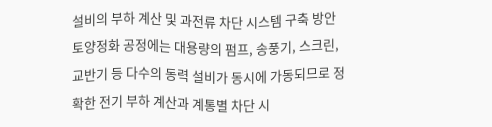설비의 부하 계산 및 과전류 차단 시스템 구축 방안
토양정화 공정에는 대용량의 펌프, 송풍기, 스크린, 교반기 등 다수의 동력 설비가 동시에 가동되므로 정확한 전기 부하 계산과 계통별 차단 시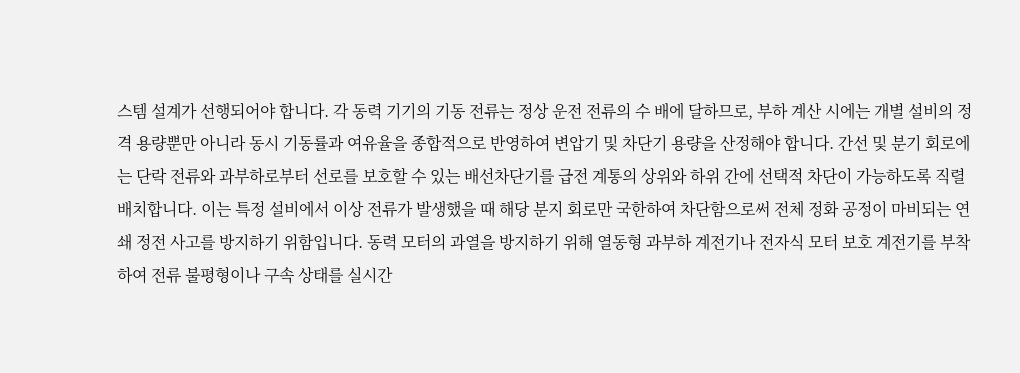스템 설계가 선행되어야 합니다. 각 동력 기기의 기동 전류는 정상 운전 전류의 수 배에 달하므로, 부하 계산 시에는 개별 설비의 정격 용량뿐만 아니라 동시 기동률과 여유율을 종합적으로 반영하여 변압기 및 차단기 용량을 산정해야 합니다. 간선 및 분기 회로에는 단락 전류와 과부하로부터 선로를 보호할 수 있는 배선차단기를 급전 계통의 상위와 하위 간에 선택적 차단이 가능하도록 직렬 배치합니다. 이는 특정 설비에서 이상 전류가 발생했을 때 해당 분지 회로만 국한하여 차단함으로써 전체 정화 공정이 마비되는 연쇄 정전 사고를 방지하기 위함입니다. 동력 모터의 과열을 방지하기 위해 열동형 과부하 계전기나 전자식 모터 보호 계전기를 부착하여 전류 불평형이나 구속 상태를 실시간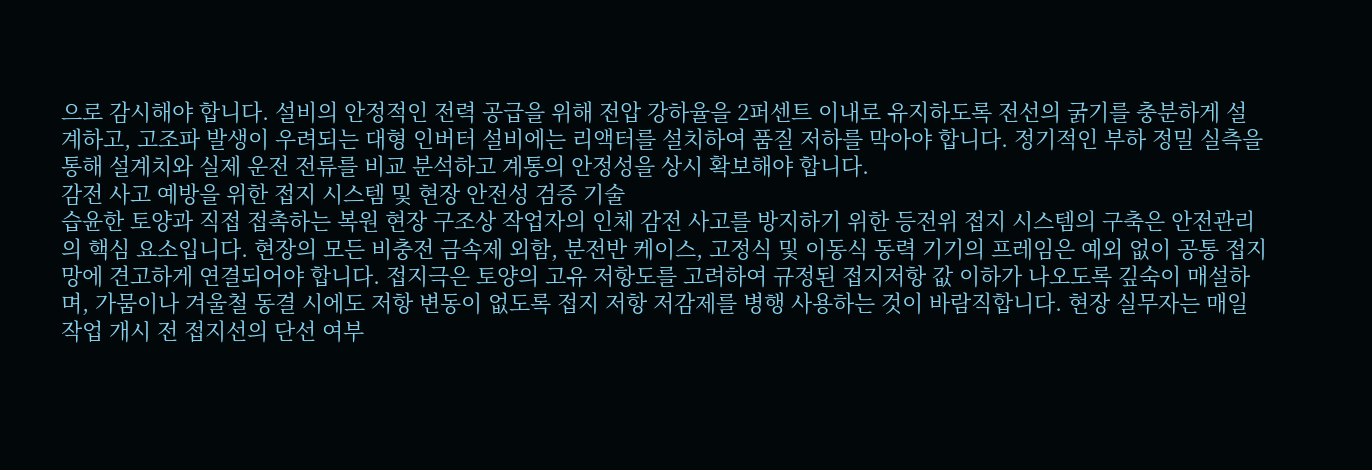으로 감시해야 합니다. 설비의 안정적인 전력 공급을 위해 전압 강하율을 2퍼센트 이내로 유지하도록 전선의 굵기를 충분하게 설계하고, 고조파 발생이 우려되는 대형 인버터 설비에는 리액터를 설치하여 품질 저하를 막아야 합니다. 정기적인 부하 정밀 실측을 통해 설계치와 실제 운전 전류를 비교 분석하고 계통의 안정성을 상시 확보해야 합니다.
감전 사고 예방을 위한 접지 시스템 및 현장 안전성 검증 기술
습윤한 토양과 직접 접촉하는 복원 현장 구조상 작업자의 인체 감전 사고를 방지하기 위한 등전위 접지 시스템의 구축은 안전관리의 핵심 요소입니다. 현장의 모든 비충전 금속제 외함, 분전반 케이스, 고정식 및 이동식 동력 기기의 프레임은 예외 없이 공통 접지망에 견고하게 연결되어야 합니다. 접지극은 토양의 고유 저항도를 고려하여 규정된 접지저항 값 이하가 나오도록 깊숙이 매설하며, 가뭄이나 겨울철 동결 시에도 저항 변동이 없도록 접지 저항 저감제를 병행 사용하는 것이 바람직합니다. 현장 실무자는 매일 작업 개시 전 접지선의 단선 여부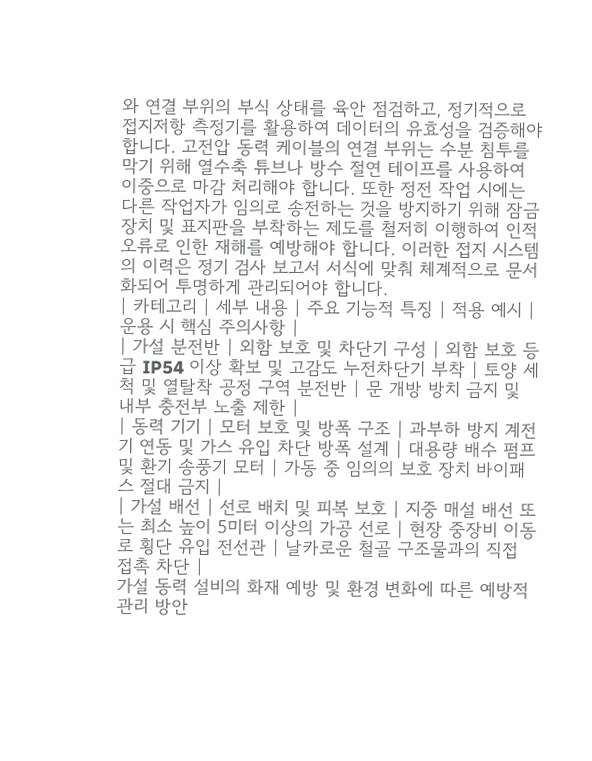와 연결 부위의 부식 상태를 육안 점검하고, 정기적으로 접지저항 측정기를 활용하여 데이터의 유효성을 검증해야 합니다. 고전압 동력 케이블의 연결 부위는 수분 침투를 막기 위해 열수축 튜브나 방수 절연 테이프를 사용하여 이중으로 마감 처리해야 합니다. 또한 정전 작업 시에는 다른 작업자가 임의로 송전하는 것을 방지하기 위해 잠금장치 및 표지판을 부착하는 제도를 철저히 이행하여 인적 오류로 인한 재해를 예방해야 합니다. 이러한 접지 시스템의 이력은 정기 검사 보고서 서식에 맞춰 체계적으로 문서화되어 투명하게 관리되어야 합니다.
| 카테고리 | 세부 내용 | 주요 기능적 특징 | 적용 예시 | 운용 시 핵심 주의사항 |
| 가설 분전반 | 외함 보호 및 차단기 구성 | 외함 보호 등급 IP54 이상 확보 및 고감도 누전차단기 부착 | 토양 세척 및 열탈착 공정 구역 분전반 | 문 개방 방치 금지 및 내부 충전부 노출 제한 |
| 동력 기기 | 모터 보호 및 방폭 구조 | 과부하 방지 계전기 연동 및 가스 유입 차단 방폭 설계 | 대용량 배수 펌프 및 환기 송풍기 모터 | 가동 중 임의의 보호 장치 바이패스 절대 금지 |
| 가설 배선 | 선로 배치 및 피복 보호 | 지중 매설 배선 또는 최소 높이 5미터 이상의 가공 선로 | 현장 중장비 이동로 횡단 유입 전선관 | 날카로운 철골 구조물과의 직접 접촉 차단 |
가설 동력 설비의 화재 예방 및 환경 변화에 따른 예방적 관리 방안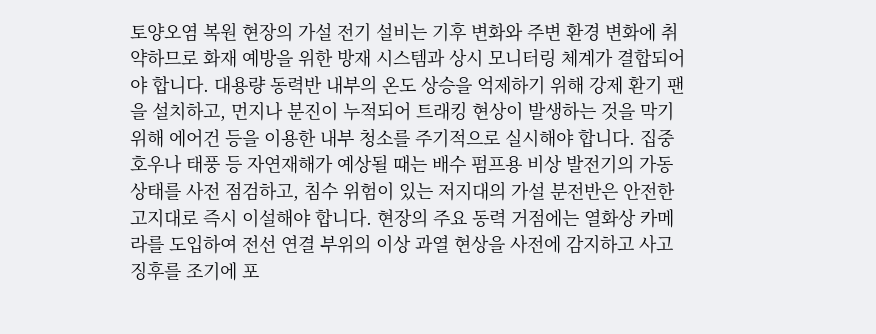토양오염 복원 현장의 가설 전기 설비는 기후 변화와 주변 환경 변화에 취약하므로 화재 예방을 위한 방재 시스템과 상시 모니터링 체계가 결합되어야 합니다. 대용량 동력반 내부의 온도 상승을 억제하기 위해 강제 환기 팬을 설치하고, 먼지나 분진이 누적되어 트래킹 현상이 발생하는 것을 막기 위해 에어건 등을 이용한 내부 청소를 주기적으로 실시해야 합니다. 집중호우나 태풍 등 자연재해가 예상될 때는 배수 펌프용 비상 발전기의 가동 상태를 사전 점검하고, 침수 위험이 있는 저지대의 가설 분전반은 안전한 고지대로 즉시 이설해야 합니다. 현장의 주요 동력 거점에는 열화상 카메라를 도입하여 전선 연결 부위의 이상 과열 현상을 사전에 감지하고 사고 징후를 조기에 포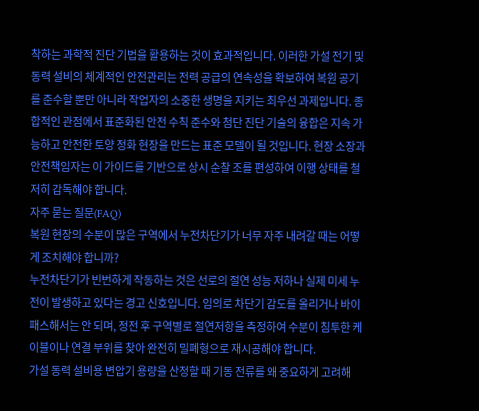착하는 과학적 진단 기법을 활용하는 것이 효과적입니다. 이러한 가설 전기 및 동력 설비의 체계적인 안전관리는 전력 공급의 연속성을 확보하여 복원 공기를 준수할 뿐만 아니라 작업자의 소중한 생명을 지키는 최우선 과제입니다. 종합적인 관점에서 표준화된 안전 수칙 준수와 첨단 진단 기술의 융합은 지속 가능하고 안전한 토양 정화 현장을 만드는 표준 모델이 될 것입니다. 현장 소장과 안전책임자는 이 가이드를 기반으로 상시 순찰 조를 편성하여 이행 상태를 철저히 감독해야 합니다.
자주 묻는 질문(FAQ)
복원 현장의 수분이 많은 구역에서 누전차단기가 너무 자주 내려갈 때는 어떻게 조치해야 합니까?
누전차단기가 빈번하게 작동하는 것은 선로의 절연 성능 저하나 실제 미세 누전이 발생하고 있다는 경고 신호입니다. 임의로 차단기 감도를 올리거나 바이패스해서는 안 되며, 정전 후 구역별로 절연저항을 측정하여 수분이 침투한 케이블이나 연결 부위를 찾아 완전히 밀폐형으로 재시공해야 합니다.
가설 동력 설비용 변압기 용량을 산정할 때 기동 전류를 왜 중요하게 고려해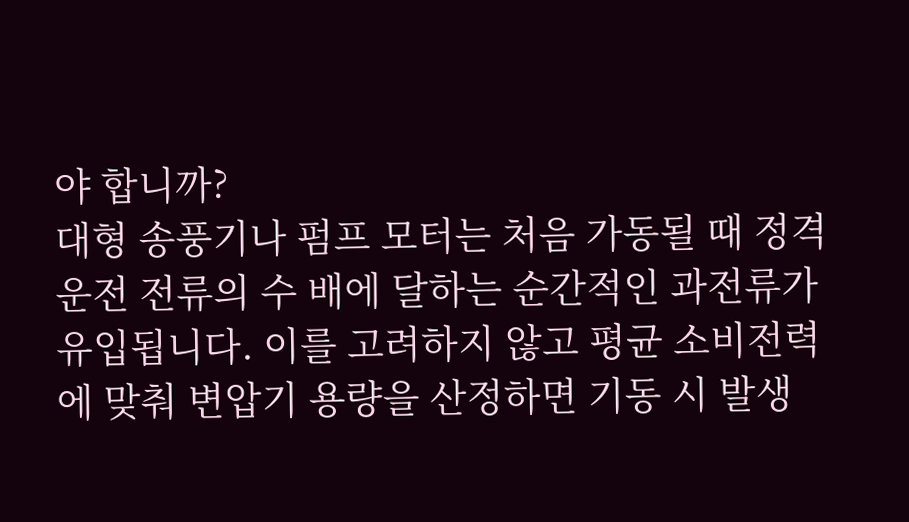야 합니까?
대형 송풍기나 펌프 모터는 처음 가동될 때 정격 운전 전류의 수 배에 달하는 순간적인 과전류가 유입됩니다. 이를 고려하지 않고 평균 소비전력에 맞춰 변압기 용량을 산정하면 기동 시 발생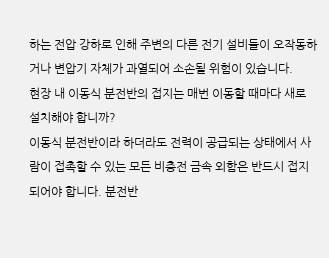하는 전압 강하로 인해 주변의 다른 전기 설비들이 오작동하거나 변압기 자체가 과열되어 소손될 위험이 있습니다.
현장 내 이동식 분전반의 접지는 매번 이동할 때마다 새로 설치해야 합니까?
이동식 분전반이라 하더라도 전력이 공급되는 상태에서 사람이 접촉할 수 있는 모든 비충전 금속 외함은 반드시 접지되어야 합니다. 분전반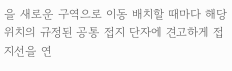을 새로운 구역으로 이동 배치할 때마다 해당 위치의 규정된 공통 접지 단자에 견고하게 접지선을 연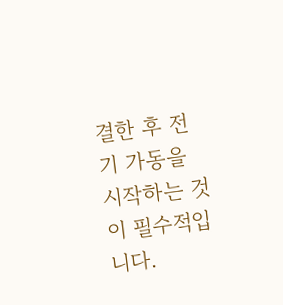결한 후 전기 가동을 시작하는 것이 필수적입니다.